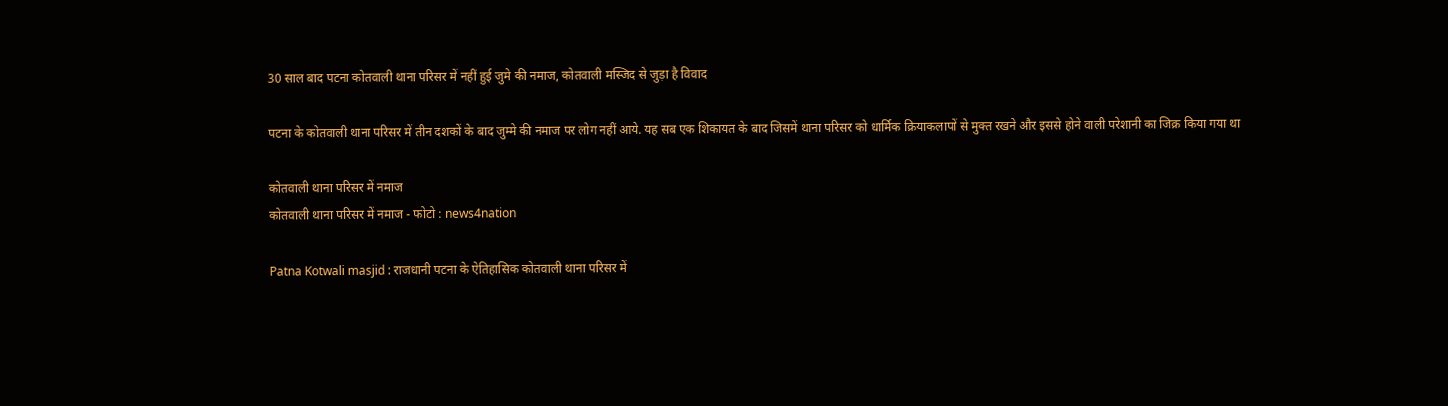30 साल बाद पटना कोतवाली थाना परिसर में नहीं हुई जुमे की नमाज, कोतवाली मस्जिद से जुड़ा है विवाद

पटना के कोतवाली थाना परिसर में तीन दशकों के बाद जुम्मे की नमाज पर लोग नहीं आये. यह सब एक शिकायत के बाद जिसमें थाना परिसर को धार्मिक क्रियाकलापों से मुक्त रखने और इससे होने वाली परेशानी का जिक्र किया गया था

कोतवाली थाना परिसर में नमाज
कोतवाली थाना परिसर में नमाज - फोटो : news4nation

Patna Kotwali masjid : राजधानी पटना के ऐतिहासिक कोतवाली थाना परिसर में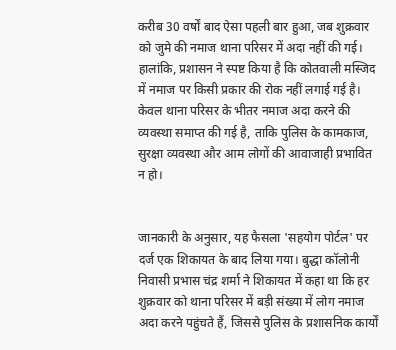करीब 30 वर्षों बाद ऐसा पहली बार हुआ, जब शुक्रवार को जुमे की नमाज थाना परिसर में अदा नहीं की गई। हालांकि, प्रशासन ने स्पष्ट किया है कि कोतवाली मस्जिद में नमाज पर किसी प्रकार की रोक नहीं लगाई गई है। केवल थाना परिसर के भीतर नमाज अदा करने की व्यवस्था समाप्त की गई है, ताकि पुलिस के कामकाज, सुरक्षा व्यवस्था और आम लोगों की आवाजाही प्रभावित न हो।


जानकारी के अनुसार, यह फैसला 'सहयोग पोर्टल' पर दर्ज एक शिकायत के बाद लिया गया। बुद्धा कॉलोनी निवासी प्रभास चंद्र शर्मा ने शिकायत में कहा था कि हर शुक्रवार को थाना परिसर में बड़ी संख्या में लोग नमाज अदा करने पहुंचते हैं, जिससे पुलिस के प्रशासनिक कार्यों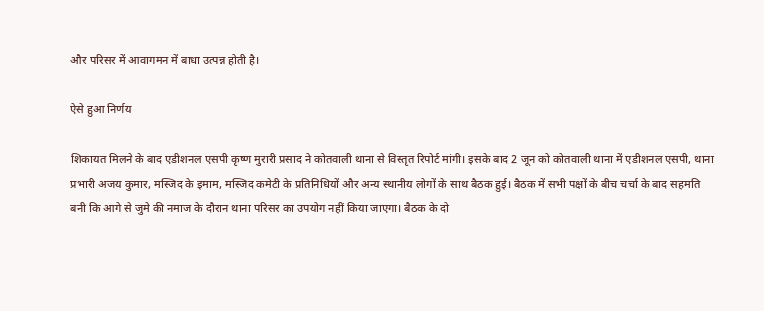और परिसर में आवागमन में बाधा उत्पन्न होती है।

ऐसे हुआ निर्णय

शिकायत मिलने के बाद एडीशनल एसपी कृष्ण मुरारी प्रसाद ने कोतवाली थाना से विस्तृत रिपोर्ट मांगी। इसके बाद 2 जून को कोतवाली थाना में एडीशनल एसपी, थाना प्रभारी अजय कुमार, मस्जिद के इमाम, मस्जिद कमेटी के प्रतिनिधियों और अन्य स्थानीय लोगों के साथ बैठक हुई। बैठक में सभी पक्षों के बीच चर्चा के बाद सहमति बनी कि आगे से जुमे की नमाज के दौरान थाना परिसर का उपयोग नहीं किया जाएगा। बैठक के दो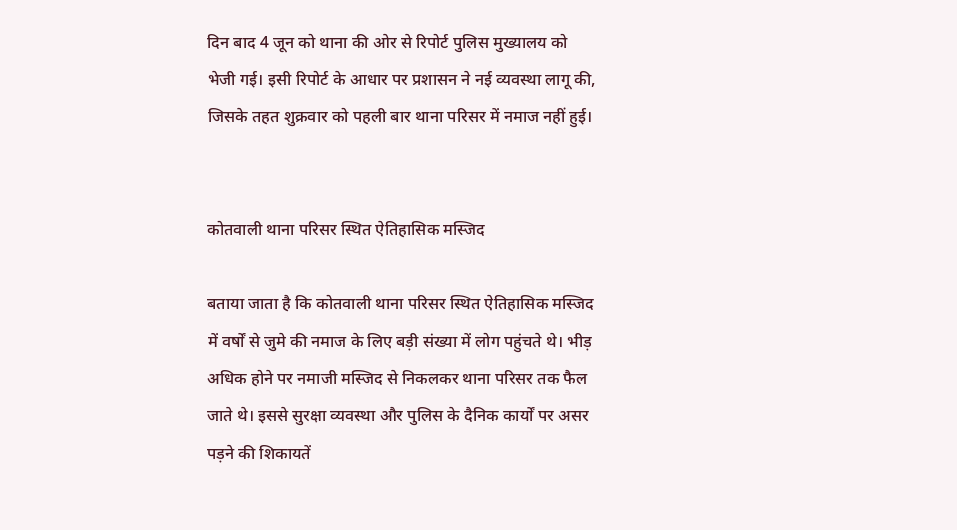दिन बाद 4 जून को थाना की ओर से रिपोर्ट पुलिस मुख्यालय को भेजी गई। इसी रिपोर्ट के आधार पर प्रशासन ने नई व्यवस्था लागू की, जिसके तहत शुक्रवार को पहली बार थाना परिसर में नमाज नहीं हुई।


कोतवाली थाना परिसर स्थित ऐतिहासिक मस्जिद

बताया जाता है कि कोतवाली थाना परिसर स्थित ऐतिहासिक मस्जिद में वर्षों से जुमे की नमाज के लिए बड़ी संख्या में लोग पहुंचते थे। भीड़ अधिक होने पर नमाजी मस्जिद से निकलकर थाना परिसर तक फैल जाते थे। इससे सुरक्षा व्यवस्था और पुलिस के दैनिक कार्यों पर असर पड़ने की शिकायतें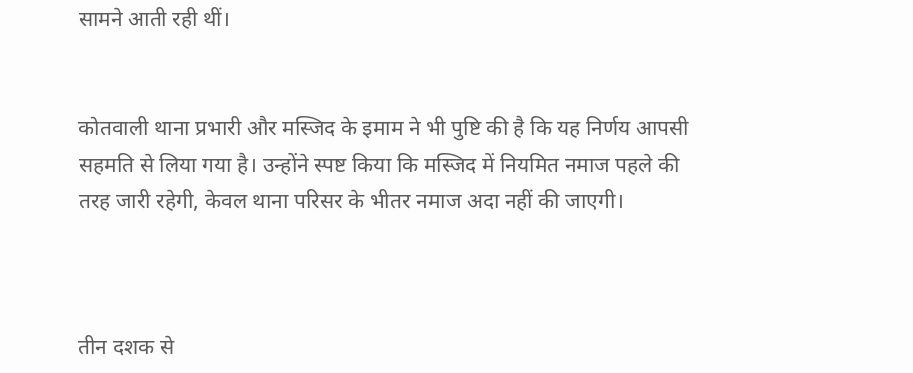सामने आती रही थीं।


कोतवाली थाना प्रभारी और मस्जिद के इमाम ने भी पुष्टि की है कि यह निर्णय आपसी सहमति से लिया गया है। उन्होंने स्पष्ट किया कि मस्जिद में नियमित नमाज पहले की तरह जारी रहेगी, केवल थाना परिसर के भीतर नमाज अदा नहीं की जाएगी।



तीन दशक से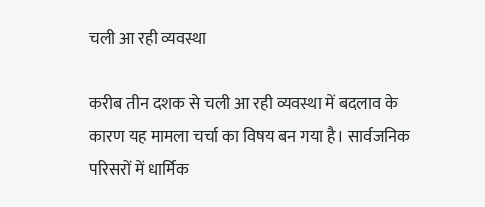चली आ रही व्यवस्था

करीब तीन दशक से चली आ रही व्यवस्था में बदलाव के कारण यह मामला चर्चा का विषय बन गया है। सार्वजनिक परिसरों में धार्मिक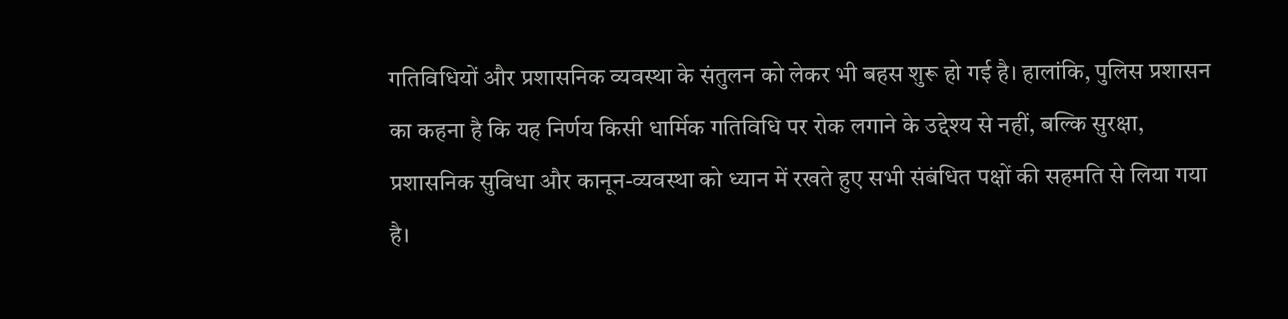गतिविधियों और प्रशासनिक व्यवस्था के संतुलन को लेकर भी बहस शुरू हो गई है। हालांकि, पुलिस प्रशासन का कहना है कि यह निर्णय किसी धार्मिक गतिविधि पर रोक लगाने के उद्देश्य से नहीं, बल्कि सुरक्षा, प्रशासनिक सुविधा और कानून-व्यवस्था को ध्यान में रखते हुए सभी संबंधित पक्षों की सहमति से लिया गया है।